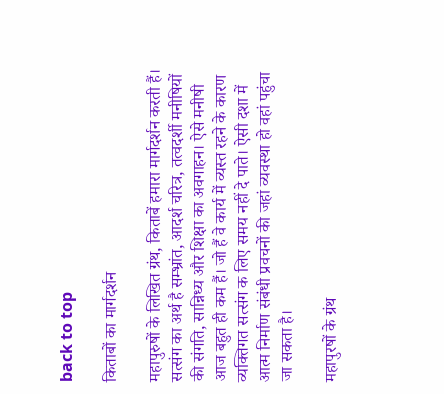back to top

किताबों का मार्गदर्शन

महापुरुषों के लिखित ग्रंथ, किताबें हमारा मार्गदर्शन करती हैं। सत्संग का अर्थ है सम्भ्रांत, आदर्श चरित्र, तत्वदर्शी मनीषियों की संगति, सान्निध्य और शिक्षा का अवगाहन। ऐसे मनीषी आज बहुत ही कम हैं। जो हैं वे कार्य में व्यस्त रहने के कारण व्यक्तिगत सत्संग क लिए समय नहीं दे पाते। ऐसी दशा में आत्म निर्माण संबंधी प्रवचनों की जहां व्यवस्था हो वहां पहुंचा जा सकता है।

महापुरषों के ग्रंथ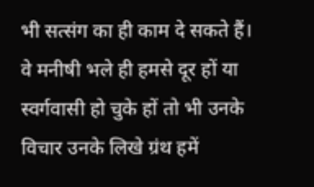भी सत्संग का ही काम दे सकते हैं। वे मनीषी भले ही हमसे दूर हों या स्वर्गवासी हो चुके हों तो भी उनके विचार उनके लिखे ग्रंथ हमें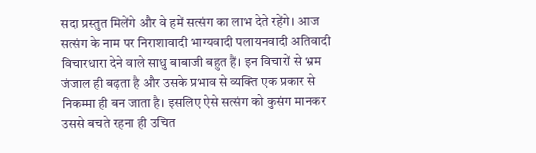सदा प्रस्तुत मिलेंगे और वे हमें सत्संग का लाभ देते रहेंगे। आज सत्संग के नाम पर निराशावादी भाग्यवादी पलायनवादी अतिवादी विचारधारा देने वाले साधु बाबाजी बहुत हैं। इन विचारों से भ्रम जंजाल ही बढ़ता है और उसके प्रभाव से व्यक्ति एक प्रकार से निकम्मा ही बन जाता है। इसलिए ऐसे सत्संग को कुसंग मानकर उससे बचते रहना ही उचित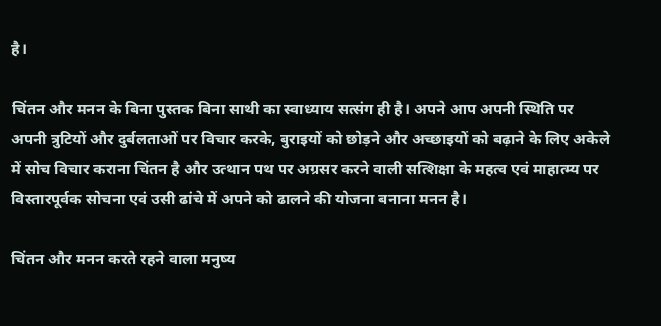है।

चिंतन और मनन के बिना पुस्तक बिना साथी का स्वाध्याय सत्संग ही है। अपने आप अपनी स्थिति पर अपनी त्रुटियों और दुर्बलताओं पर विचार करके, बुराइयों को छोड़ने और अच्छाइयों को बढ़ाने के लिए अकेले में सोच विचार कराना चिंतन है और उत्थान पथ पर अग्रसर करने वाली सत्शिक्षा के महत्व एवं माहात्म्य पर विस्तारपूर्वक सोचना एवं उसी ढांचे में अपने को ढालने की योजना बनाना मनन है।

चिंतन और मनन करते रहने वाला मनुष्य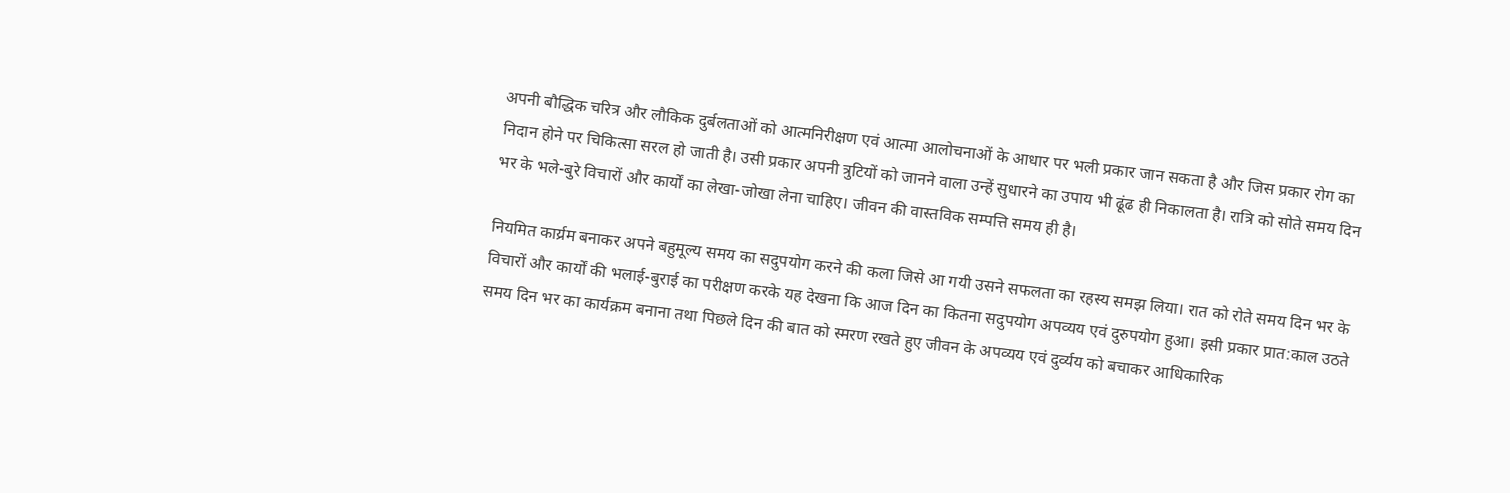अपनी बौद्धिक चरित्र और लौकिक दुर्बलताओं को आत्मनिरीक्षण एवं आत्मा आलोचनाओं के आधार पर भली प्रकार जान सकता है और जिस प्रकार रोग का निदान होने पर चिकित्सा सरल हो जाती है। उसी प्रकार अपनी त्रुटियों को जानने वाला उन्हें सुधारने का उपाय भी ढूंढ ही निकालता है। रात्रि को सोते समय दिन भर के भले-बुरे विचारों और कार्यों का लेखा-जोखा लेना चाहिए। जीवन की वास्तविक सम्पत्ति समय ही है।

नियमित कार्य्रम बनाकर अपने बहुमूल्य समय का सदुपयोग करने की कला जिसे आ गयी उसने सफलता का रहस्य समझ लिया। रात को रोते समय दिन भर के विचारों और कार्यों की भलाई-बुराई का परीक्षण करके यह देखना कि आज दिन का कितना सदुपयोग अपव्यय एवं दुरुपयोग हुआ। इसी प्रकार प्रात:काल उठते समय दिन भर का कार्यक्रम बनाना तथा पिछले दिन की बात को स्मरण रखते हुए जीवन के अपव्यय एवं दुर्व्यय को बचाकर आधिकारिक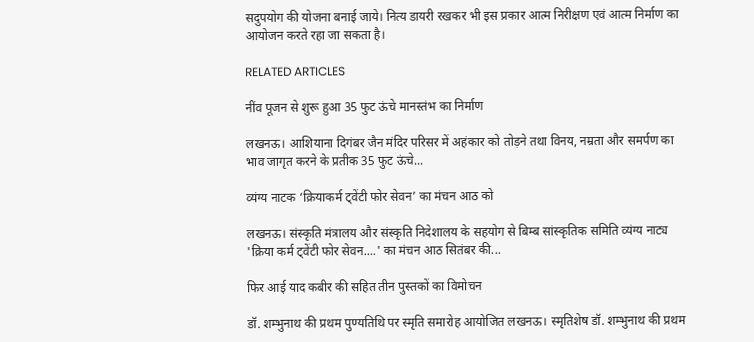सदुपयोग की योजना बनाई जाये। नित्य डायरी रखकर भी इस प्रकार आत्म निरीक्षण एवं आत्म निर्माण का आयोजन करते रहा जा सकता है।

RELATED ARTICLES

नींव पूजन से शुरू हुआ 35 फुट ऊंचे मानस्तंभ का निर्माण

लखनऊ। आशियाना दिगंबर जैन मंदिर परिसर में अहंकार को तोड़ने तथा विनय, नम्रता और समर्पण का भाव जागृत करने के प्रतीक 35 फुट ऊंचे...

व्यंग्य नाटक ‘क्रियाकर्म ट्वेंटी फोर सेवन’ का मंचन आठ को

लखनऊ। संस्कृति मंत्रालय और संस्कृति निदेशालय के सहयोग से बिम्ब सांस्कृतिक समिति व्यंग्य नाट्य 'क्रिया कर्म ट्वेंटी फोर सेवन....' का मंचन आठ सितंबर की...

फिर आई याद कबीर की सहित तीन पुस्तकों का विमोचन

डॉ. शम्भुनाथ की प्रथम पुण्यतिथि पर स्मृति समारोह आयोजित लखनऊ। स्मृतिशेष डॉ. शम्भुनाथ की प्रथम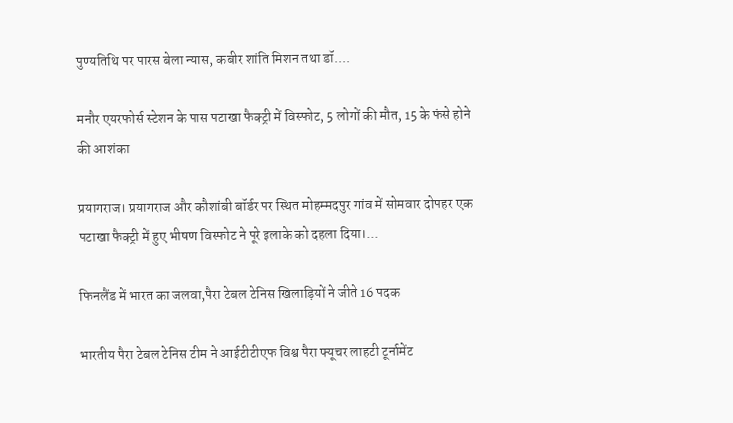पुण्यतिथि पर पारस बेला न्यास, कबीर शांति मिशन तथा डॉ....

मनौर एयरफोर्स स्टेशन के पास पटाखा फैक्ट्री में विस्फोट, 5 लोगों की मौत, 15 के फंसे होने की आशंका

प्रयागराज। प्रयागराज और कौशांबी बॉर्डर पर स्थित मोहम्मदपुर गांव में सोमवार दोपहर एक पटाखा फैक्ट्री में हुए भीषण विस्फोट ने पूरे इलाके को दहला दिया।...

फिनलैंड में भारत का जलवा,पैरा टेबल टेनिस खिलाड़ियों ने जीते 16 पदक

भारतीय पैरा टेबल टेनिस टीम ने आईटीटीएफ विश्व पैरा फ्यूचर लाहटी टूर्नामेंट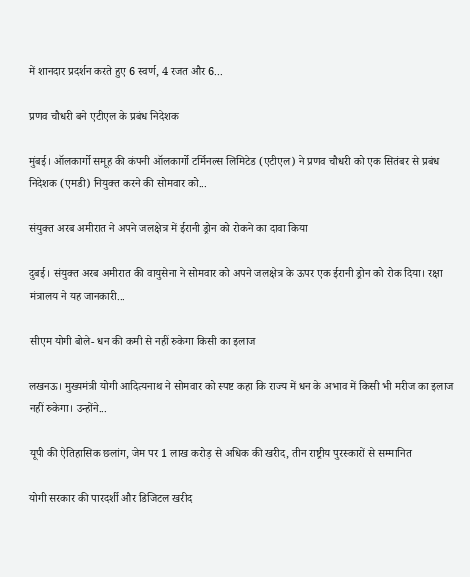में शानदार प्रदर्शन करते हुए 6 स्वर्ण, 4 रजत और 6...

प्रणव चौधरी बने एटीएल के प्रबंध निदेशक

मुंबई। ऑलकार्गो समूह की कंपनी ऑलकार्गो टर्मिनल्स लिमिटेड (एटीएल) ने प्रणव चौधरी को एक सितंबर से प्रबंध निदेशक (एमडी) नियुक्त करने की सोमवार को...

संयुक्त अरब अमीरात ने अपने जलक्षेत्र में ईरानी ड्रोन को रोकने का दावा किया

दुबई। संयुक्त अरब अमीरात की वायुसेना ने सोमवार को अपने जलक्षेत्र के ऊपर एक ईरानी ड्रोन को रोक दिया। रक्षा मंत्रालय ने यह जानकारी...

सीएम योगी बोले- धन की कमी से नहीं रुकेगा किसी का इलाज

लखनऊ। मुख्यमंत्री योगी आदित्यनाथ ने सोमवार को स्पष्ट कहा कि राज्य में धन के अभाव में किसी भी मरीज का इलाज नहीं रुकेगा। उन्होंने...

यूपी की ऐतिहासिक छलांग, जेम पर 1 लाख करोड़ से अधिक की खरीद, तीन राष्ट्रीय पुरस्कारों से सम्मानित

योगी सरकार की पारदर्शी और डिजिटल खरीद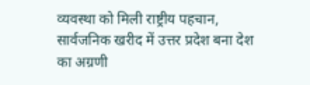व्यवस्था को मिली राष्ट्रीय पहचान, सार्वजनिक खरीद में उत्तर प्रदेश बना देश का अग्रणी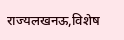राज्यलखनऊ,विशेष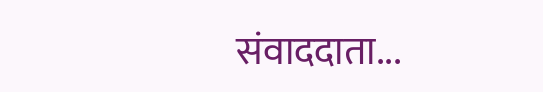संवाददाता...